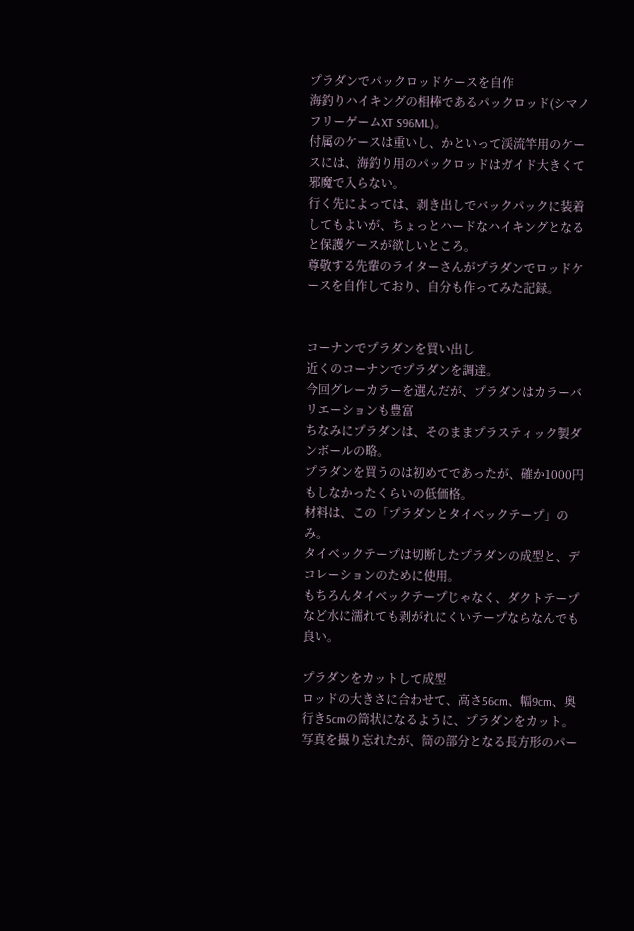プラダンでパックロッドケースを自作
海釣りハイキングの相棒であるパックロッド(シマノ フリーゲームXT S96ML)。
付属のケースは重いし、かといって渓流竿用のケースには、海釣り用のパックロッドはガイド大きくて邪魔で入らない。
行く先によっては、剥き出しでバックパックに装着してもよいが、ちょっとハードなハイキングとなると保護ケースが欲しいところ。
尊敬する先輩のライターさんがプラダンでロッドケースを自作しており、自分も作ってみた記録。


コーナンでプラダンを買い出し
近くのコーナンでプラダンを調達。
今回グレーカラーを選んだが、プラダンはカラーバリエーションも豊富
ちなみにプラダンは、そのままプラスティック製ダンボールの略。
プラダンを買うのは初めてであったが、確か1000円もしなかったくらいの低価格。
材料は、この「プラダンとタイベックテープ」のみ。
タイベックテープは切断したプラダンの成型と、デコレーションのために使用。
もちろんタイベックテープじゃなく、ダクトテープなど水に濡れても剥がれにくいテープならなんでも良い。

プラダンをカットして成型
ロッドの大きさに合わせて、高さ56cm、幅9cm、奥行き5cmの筒状になるように、プラダンをカット。
写真を撮り忘れたが、筒の部分となる長方形のパー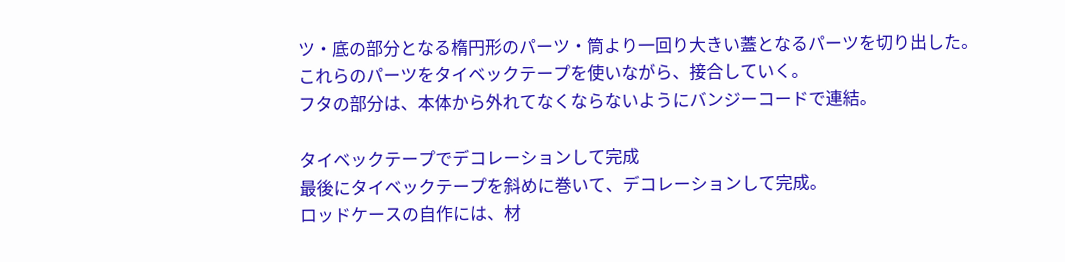ツ・底の部分となる楕円形のパーツ・筒より一回り大きい蓋となるパーツを切り出した。
これらのパーツをタイベックテープを使いながら、接合していく。
フタの部分は、本体から外れてなくならないようにバンジーコードで連結。

タイベックテープでデコレーションして完成
最後にタイベックテープを斜めに巻いて、デコレーションして完成。
ロッドケースの自作には、材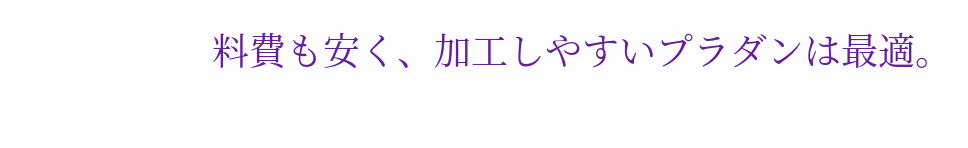料費も安く、加工しやすいプラダンは最適。